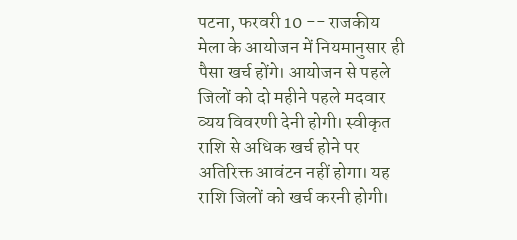पटना, फरवरी 10 -- राजकीय मेला के आयोजन में नियमानुसार ही पैसा खर्च होंगे। आयोजन से पहले जिलों को दो महीने पहले मदवार व्यय विवरणी देनी होगी। स्वीकृत राशि से अधिक खर्च होने पर अतिरिक्त आवंटन नहीं होगा। यह राशि जिलों को खर्च करनी होगी।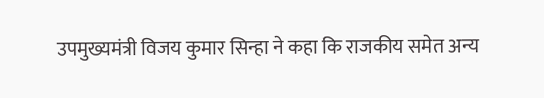उपमुख्यमंत्री विजय कुमार सिन्हा ने कहा कि राजकीय समेत अन्य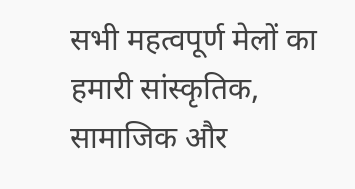सभी महत्वपूर्ण मेलों का हमारी सांस्कृतिक, सामाजिक और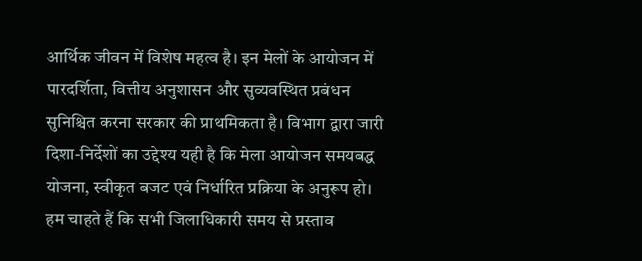आर्थिक जीवन में विशेष महत्व है। इन मेलों के आयोजन में पारदर्शिता, वित्तीय अनुशासन और सुव्यवस्थित प्रबंधन सुनिश्चित करना सरकार की प्राथमिकता है। विभाग द्वारा जारी दिशा-निर्देशों का उद्देश्य यही है कि मेला आयोजन समयबद्ध योजना, स्वीकृत बजट एवं निर्धारित प्रक्रिया के अनुरूप हो। हम चाहते हैं कि सभी जिलाधिकारी समय से प्रस्ताव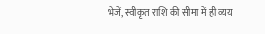भेजें, स्वीकृत राशि की सीमा में ही व्यय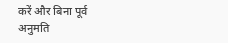करें और बिना पूर्व अनुमति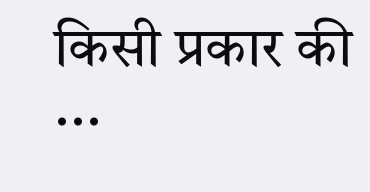किसी प्रकार की ...